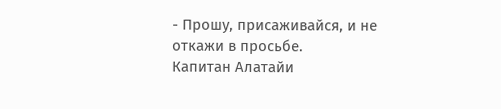- Прошу, присаживайся, и не откажи в просьбе.
Капитан Алатайи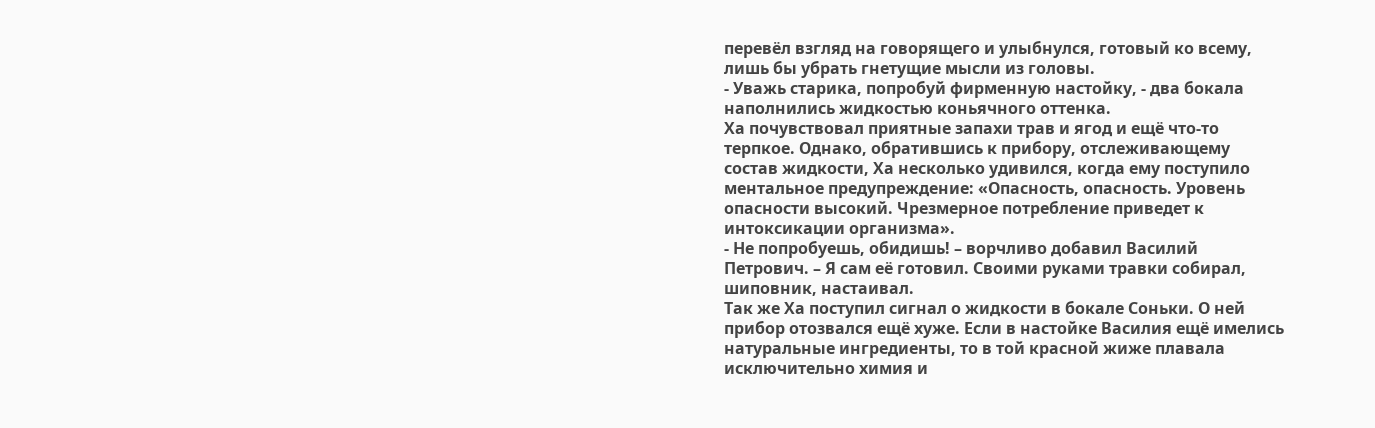перевёл взгляд на говорящего и улыбнулся, готовый ко всему, лишь бы убрать гнетущие мысли из головы.
- Уважь старика, попробуй фирменную настойку, - два бокала наполнились жидкостью коньячного оттенка.
Ха почувствовал приятные запахи трав и ягод и ещё что-то терпкое. Однако, обратившись к прибору, отслеживающему состав жидкости, Ха несколько удивился, когда ему поступило ментальное предупреждение: «Опасность, опасность. Уровень опасности высокий. Чрезмерное потребление приведет к интоксикации организма».
- Не попробуешь, обидишь! – ворчливо добавил Василий Петрович. – Я сам её готовил. Своими руками травки собирал, шиповник, настаивал.
Так же Ха поступил сигнал о жидкости в бокале Соньки. О ней прибор отозвался ещё хуже. Если в настойке Василия ещё имелись натуральные ингредиенты, то в той красной жиже плавала исключительно химия и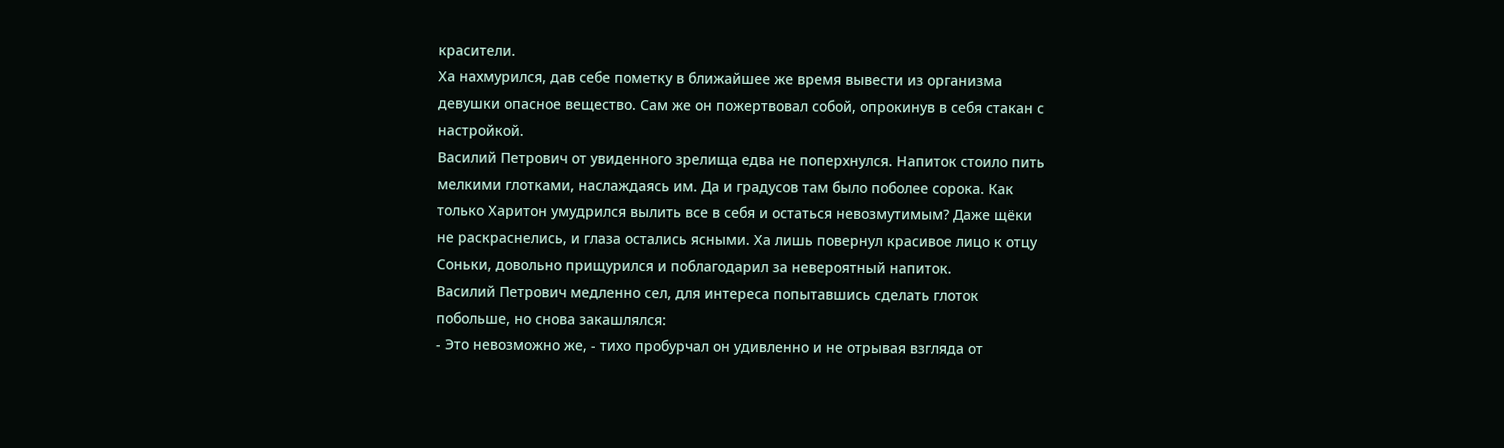красители.
Ха нахмурился, дав себе пометку в ближайшее же время вывести из организма девушки опасное вещество. Сам же он пожертвовал собой, опрокинув в себя стакан с настройкой.
Василий Петрович от увиденного зрелища едва не поперхнулся. Напиток стоило пить мелкими глотками, наслаждаясь им. Да и градусов там было поболее сорока. Как только Харитон умудрился вылить все в себя и остаться невозмутимым? Даже щёки не раскраснелись, и глаза остались ясными. Ха лишь повернул красивое лицо к отцу Соньки, довольно прищурился и поблагодарил за невероятный напиток.
Василий Петрович медленно сел, для интереса попытавшись сделать глоток побольше, но снова закашлялся:
- Это невозможно же, - тихо пробурчал он удивленно и не отрывая взгляда от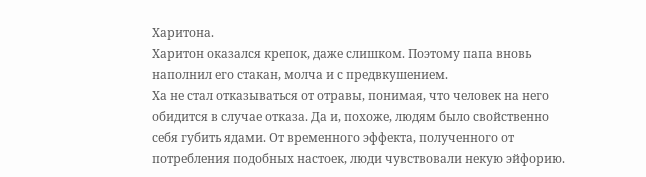Харитона.
Харитон оказался крепок, даже слишком. Поэтому папа вновь наполнил его стакан, молча и с предвкушением.
Ха не стал отказываться от отравы, понимая, что человек на него обидится в случае отказа. Да и, похоже, людям было свойственно себя губить ядами. От временного эффекта, полученного от потребления подобных настоек, люди чувствовали некую эйфорию.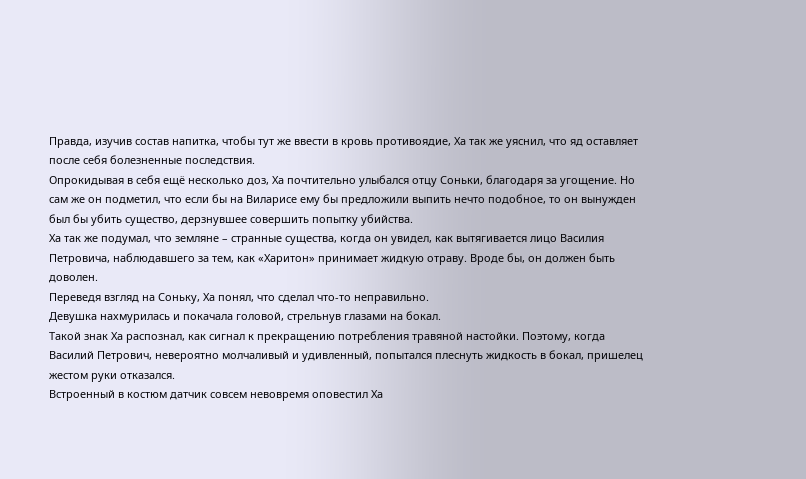Правда, изучив состав напитка, чтобы тут же ввести в кровь противоядие, Ха так же уяснил, что яд оставляет после себя болезненные последствия.
Опрокидывая в себя ещё несколько доз, Ха почтительно улыбался отцу Соньки, благодаря за угощение. Но сам же он подметил, что если бы на Виларисе ему бы предложили выпить нечто подобное, то он вынужден был бы убить существо, дерзнувшее совершить попытку убийства.
Ха так же подумал, что земляне – странные существа, когда он увидел, как вытягивается лицо Василия Петровича, наблюдавшего за тем, как «Харитон» принимает жидкую отраву. Вроде бы, он должен быть доволен.
Переведя взгляд на Соньку, Ха понял, что сделал что-то неправильно.
Девушка нахмурилась и покачала головой, стрельнув глазами на бокал.
Такой знак Ха распознал, как сигнал к прекращению потребления травяной настойки. Поэтому, когда Василий Петрович, невероятно молчаливый и удивленный, попытался плеснуть жидкость в бокал, пришелец жестом руки отказался.
Встроенный в костюм датчик совсем невовремя оповестил Ха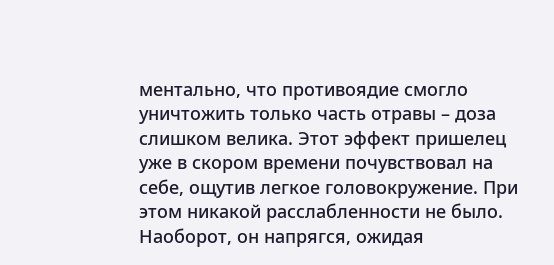ментально, что противоядие смогло уничтожить только часть отравы – доза слишком велика. Этот эффект пришелец уже в скором времени почувствовал на себе, ощутив легкое головокружение. При этом никакой расслабленности не было. Наоборот, он напрягся, ожидая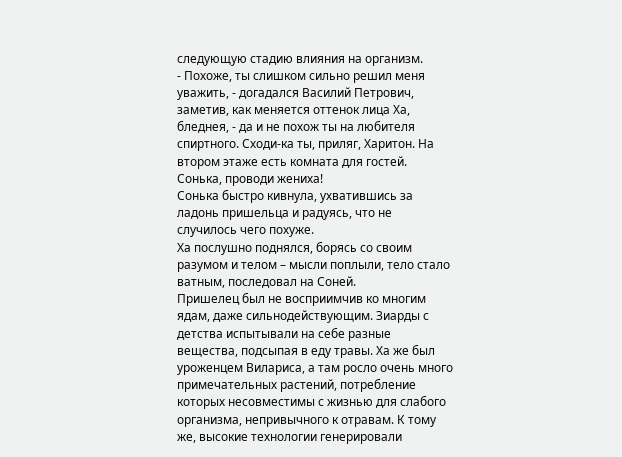следующую стадию влияния на организм.
- Похоже, ты слишком сильно решил меня уважить, - догадался Василий Петрович, заметив, как меняется оттенок лица Ха, бледнея, - да и не похож ты на любителя спиртного. Сходи-ка ты, приляг, Харитон. На втором этаже есть комната для гостей. Сонька, проводи жениха!
Сонька быстро кивнула, ухватившись за ладонь пришельца и радуясь, что не случилось чего похуже.
Ха послушно поднялся, борясь со своим разумом и телом – мысли поплыли, тело стало ватным, последовал на Соней.
Пришелец был не восприимчив ко многим ядам, даже сильнодействующим. Зиарды с детства испытывали на себе разные вещества, подсыпая в еду травы. Ха же был уроженцем Вилариса, а там росло очень много примечательных растений, потребление которых несовместимы с жизнью для слабого организма, непривычного к отравам. К тому же, высокие технологии генерировали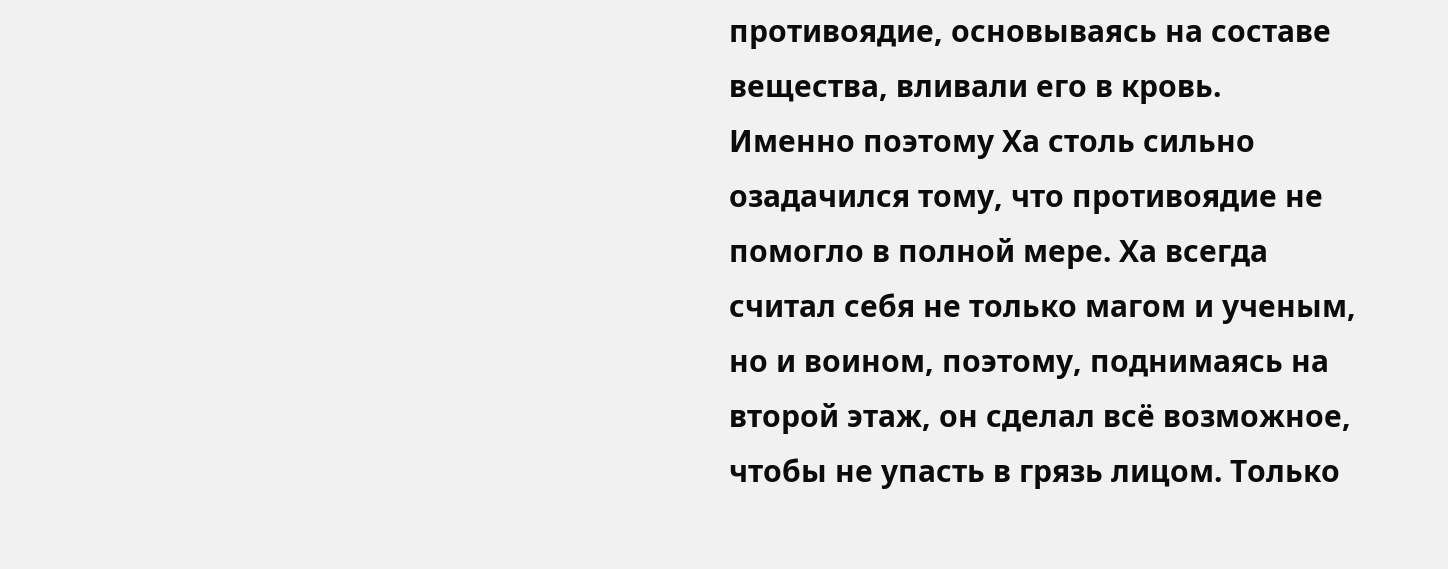противоядие, основываясь на составе вещества, вливали его в кровь.
Именно поэтому Ха столь сильно озадачился тому, что противоядие не помогло в полной мере. Ха всегда считал себя не только магом и ученым, но и воином, поэтому, поднимаясь на второй этаж, он сделал всё возможное, чтобы не упасть в грязь лицом. Только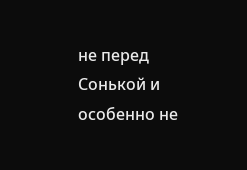не перед Сонькой и особенно не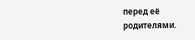перед её родителями.